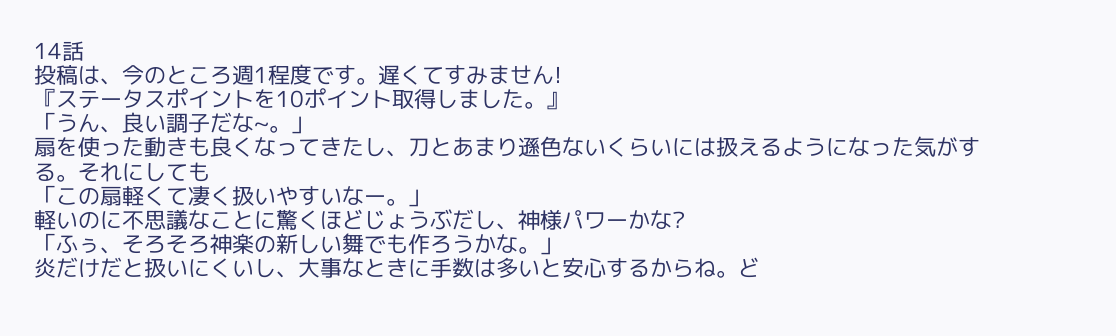14話
投稿は、今のところ週1程度です。遅くてすみません!
『ステータスポイントを10ポイント取得しました。』
「うん、良い調子だな~。」
扇を使った動きも良くなってきたし、刀とあまり遜色ないくらいには扱えるようになった気がする。それにしても
「この扇軽くて凄く扱いやすいなー。」
軽いのに不思議なことに驚くほどじょうぶだし、神様パワーかな?
「ふぅ、そろそろ神楽の新しい舞でも作ろうかな。」
炎だけだと扱いにくいし、大事なときに手数は多いと安心するからね。ど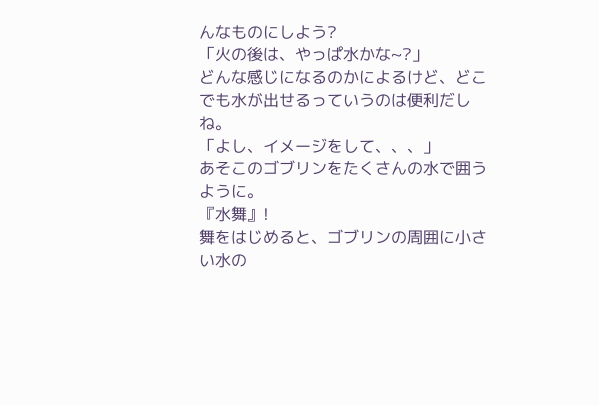んなものにしよう?
「火の後は、やっぱ水かな~?」
どんな感じになるのかによるけど、どこでも水が出せるっていうのは便利だしね。
「よし、イメージをして、、、」
あそこのゴブリンをたくさんの水で囲うように。
『水舞』!
舞をはじめると、ゴブリンの周囲に小さい水の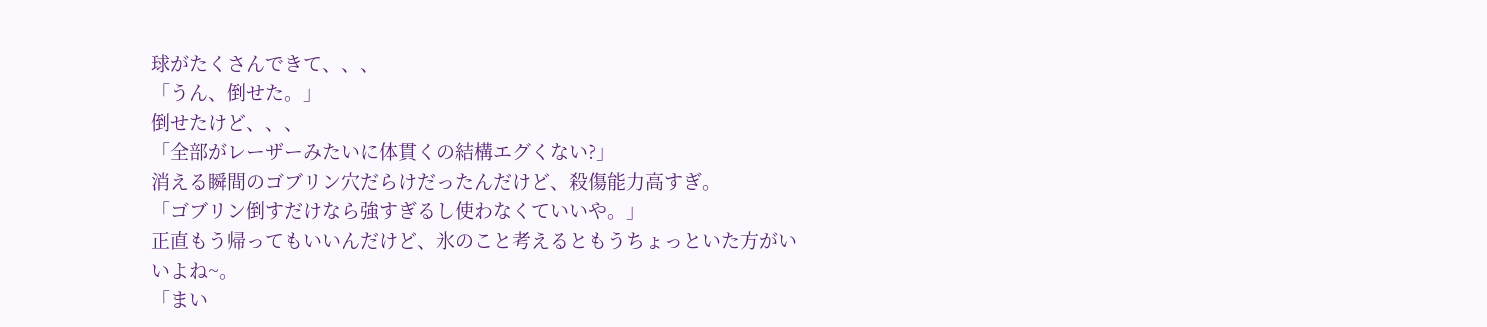球がたくさんできて、、、
「うん、倒せた。」
倒せたけど、、、
「全部がレーザーみたいに体貫くの結構エグくない?」
消える瞬間のゴブリン穴だらけだったんだけど、殺傷能力高すぎ。
「ゴブリン倒すだけなら強すぎるし使わなくていいや。」
正直もう帰ってもいいんだけど、氷のこと考えるともうちょっといた方がいいよね~。
「まい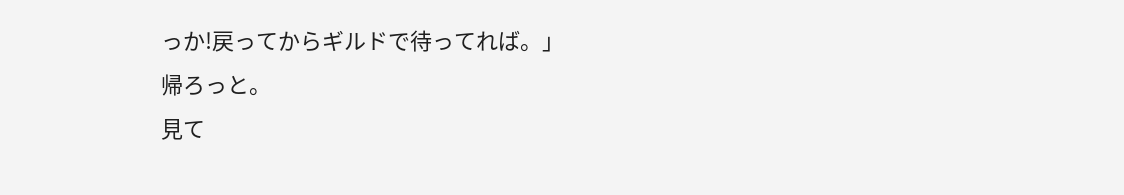っか!戻ってからギルドで待ってれば。」
帰ろっと。
見て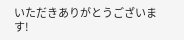いただきありがとうございます!